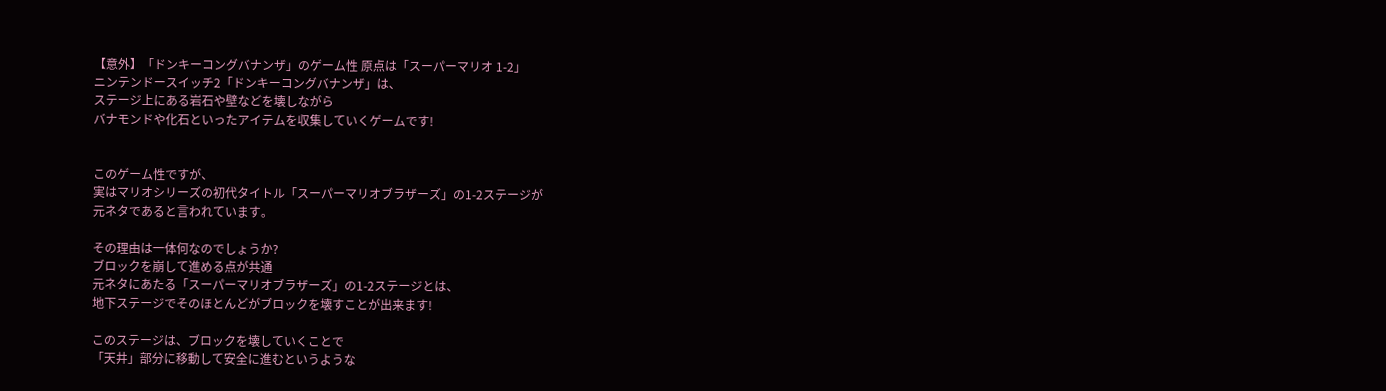【意外】「ドンキーコングバナンザ」のゲーム性 原点は「スーパーマリオ 1-2」
ニンテンドースイッチ2「ドンキーコングバナンザ」は、
ステージ上にある岩石や壁などを壊しながら
バナモンドや化石といったアイテムを収集していくゲームです!


このゲーム性ですが、
実はマリオシリーズの初代タイトル「スーパーマリオブラザーズ」の1-2ステージが
元ネタであると言われています。

その理由は一体何なのでしょうか?
ブロックを崩して進める点が共通
元ネタにあたる「スーパーマリオブラザーズ」の1-2ステージとは、
地下ステージでそのほとんどがブロックを壊すことが出来ます!

このステージは、ブロックを壊していくことで
「天井」部分に移動して安全に進むというような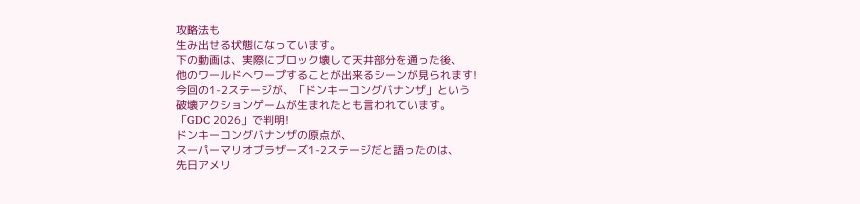攻略法も
生み出せる状態になっています。
下の動画は、実際にブロック壊して天井部分を通った後、
他のワールドへワープすることが出来るシーンが見られます!
今回の1-2ステージが、「ドンキーコングバナンザ」という
破壊アクションゲームが生まれたとも言われています。
「GDC 2026」で判明!
ドンキーコングバナンザの原点が、
スーパーマリオブラザーズ1-2ステージだと語ったのは、
先日アメリ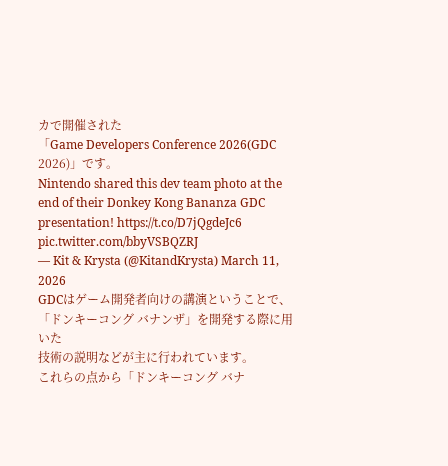カで開催された
「Game Developers Conference 2026(GDC 2026)」です。
Nintendo shared this dev team photo at the end of their Donkey Kong Bananza GDC presentation! https://t.co/D7jQgdeJc6 pic.twitter.com/bbyVSBQZRJ
— Kit & Krysta (@KitandKrysta) March 11, 2026
GDCはゲーム開発者向けの講演ということで、
「ドンキーコング バナンザ」を開発する際に用いた
技術の説明などが主に行われています。
これらの点から「ドンキーコング バナ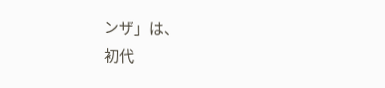ンザ」は、
初代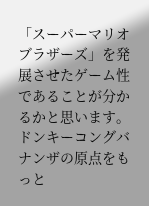「スーパーマリオブラザーズ」を発展させたゲーム性であることが分かるかと思います。
ドンキーコングバナンザの原点をもっと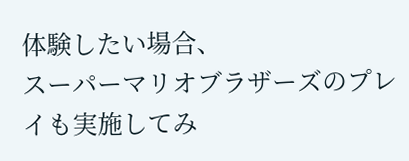体験したい場合、
スーパーマリオブラザーズのプレイも実施してみ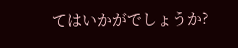てはいかがでしょうか?